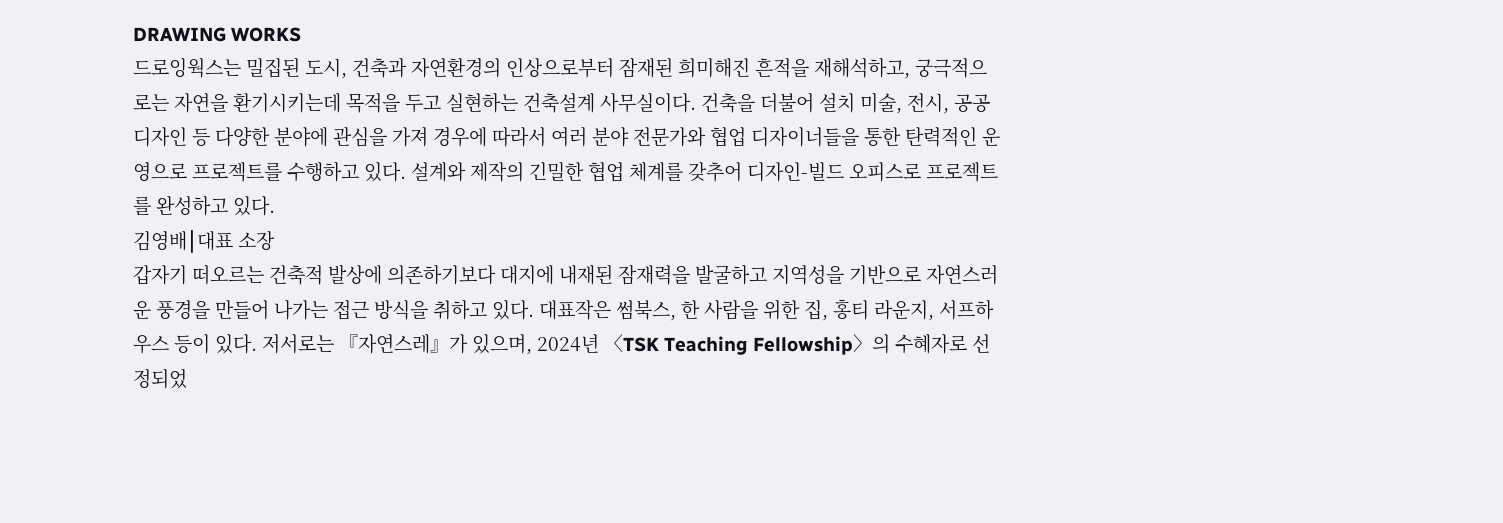DRAWING WORKS
드로잉웍스는 밀집된 도시, 건축과 자연환경의 인상으로부터 잠재된 희미해진 흔적을 재해석하고, 궁극적으로는 자연을 환기시키는데 목적을 두고 실현하는 건축설계 사무실이다. 건축을 더불어 설치 미술, 전시, 공공 디자인 등 다양한 분야에 관심을 가져 경우에 따라서 여러 분야 전문가와 협업 디자이너들을 통한 탄력적인 운영으로 프로젝트를 수행하고 있다. 설계와 제작의 긴밀한 협업 체계를 갖추어 디자인-빌드 오피스로 프로젝트를 완성하고 있다.
김영배⎮대표 소장
갑자기 떠오르는 건축적 발상에 의존하기보다 대지에 내재된 잠재력을 발굴하고 지역성을 기반으로 자연스러운 풍경을 만들어 나가는 접근 방식을 취하고 있다. 대표작은 썸북스, 한 사람을 위한 집, 홍티 라운지, 서프하우스 등이 있다. 저서로는 『자연스레』가 있으며, 2024년 〈TSK Teaching Fellowship〉의 수혜자로 선정되었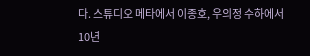다. 스튜디오 메타에서 이종호, 우의정 수하에서 10년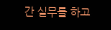간 실무를 하고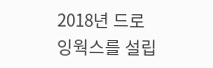2018년 드로잉웍스를 설립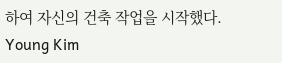하여 자신의 건축 작업을 시작했다.
Young Kim